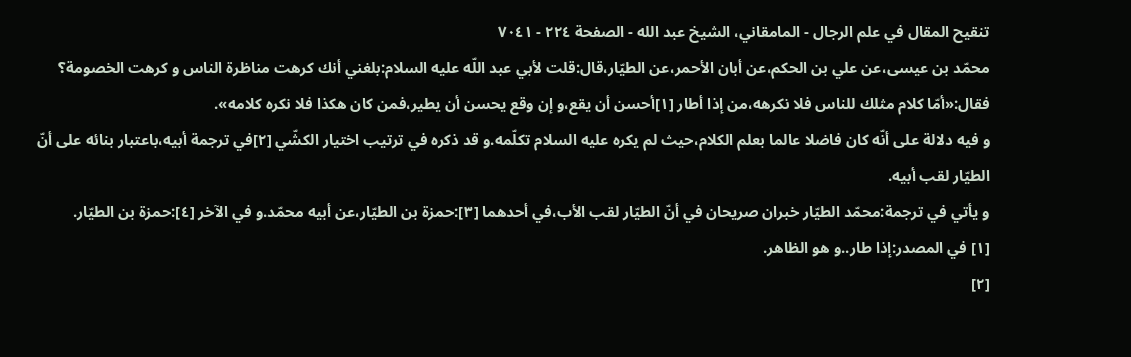تنقيح المقال في علم الرجال - المامقاني، الشيخ عبد الله - الصفحة ٢٢٤ - ٧٠٤١
محمّد بن عيسى،عن علي بن الحكم،عن أبان الأحمر،عن الطيّار،قال:قلت لأبي عبد اللّه عليه السلام:بلغني أنك كرهت مناظرة الناس و كرهت الخصومة؟ فقال:«أمّا كلام مثلك للناس فلا نكرهه،من إذا أطار [١]أحسن أن يقع،و إن وقع يحسن أن يطير،فمن كان هكذا فلا نكره كلامه».
و فيه دلالة على أنّه كان فاضلا عالما بعلم الكلام،حيث لم يكره عليه السلام تكلّمه.و قد ذكره في ترتيب اختيار الكشّي [٢]في ترجمة أبيه،باعتبار بنائه على أنّ الطيّار لقب أبيه.
و يأتي في ترجمة:محمّد الطيّار خبران صريحان في أنّ الطيّار لقب الأب،في أحدهما [٣]:حمزة بن الطيّار،عن أبيه محمّد.و في الآخر [٤]:حمزة بن الطيّار.
[١] في المصدر:إذا طار..و هو الظاهر.
[٢]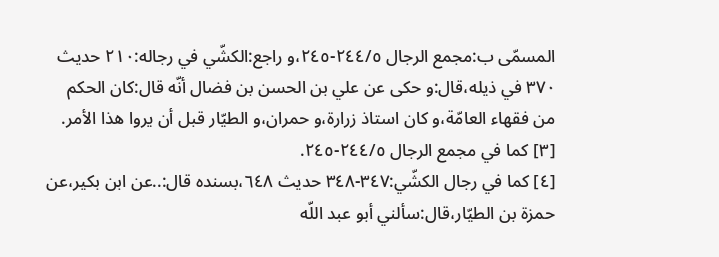المسمّى ب:مجمع الرجال ٢٤٤/٥-٢٤٥،و راجع:الكشّي في رجاله:٢١٠ حديث ٣٧٠ في ذيله،قال:و حكى عن علي بن الحسن بن فضال أنّه قال:كان الحكم من فقهاء العامّة،و كان استاذ زرارة،و حمران،و الطيّار قبل أن يروا هذا الأمر.
[٣] كما في مجمع الرجال ٢٤٤/٥-٢٤٥.
[٤] كما في رجال الكشّي:٣٤٧-٣٤٨ حديث ٦٤٨،بسنده قال:..عن ابن بكير،عن حمزة بن الطيّار،قال:سألني أبو عبد اللّه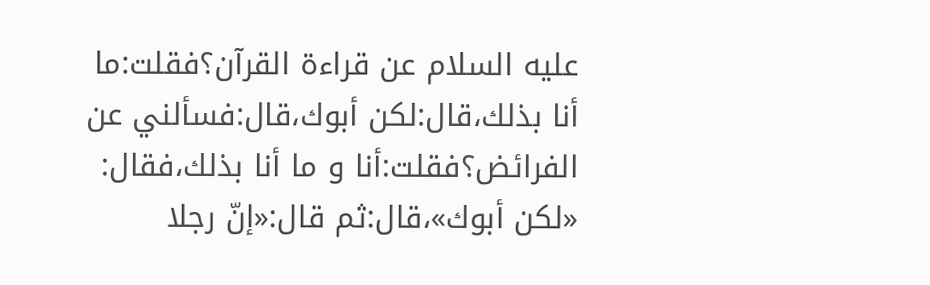عليه السلام عن قراءة القرآن؟فقلت:ما أنا بذلك،قال:لكن أبوك،قال:فسألني عن الفرائض؟فقلت:أنا و ما أنا بذلك،فقال: «لكن أبوك»،قال:ثم قال:«إنّ رجلا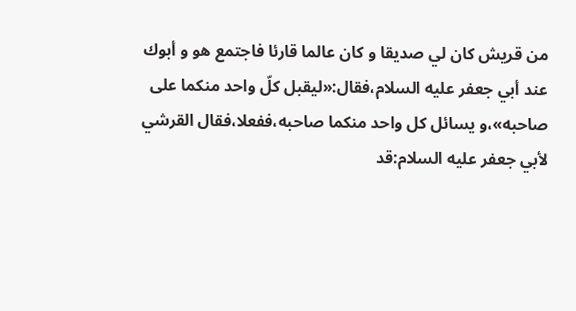من قريش كان لي صديقا و كان عالما قارئا فاجتمع هو و أبوك عند أبي جعفر عليه السلام،فقال:«ليقبل كلّ واحد منكما على صاحبه»،و يسائل كل واحد منكما صاحبه،ففعلا،فقال القرشي لأبي جعفر عليه السلام:قد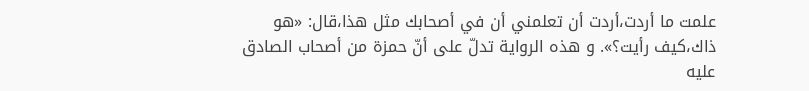علمت ما أردت،أردت أن تعلمني أن في أصحابك مثل هذا،قال: «هو ذاك،كيف رأيت؟». و هذه الرواية تدلّ على أنّ حمزة من أصحاب الصادق عليه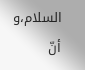السلام،و أنّ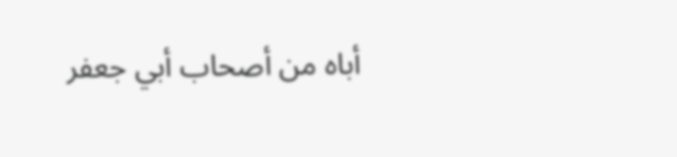أباه من أصحاب أبي جعفر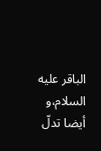الباقر عليه السلام،و أيضا تدلّ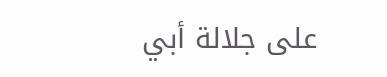على جلالة أبي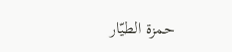حمزة الطيّار